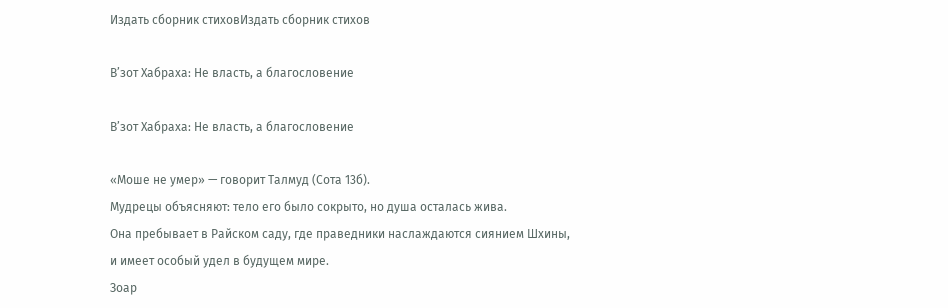Издать сборник стиховИздать сборник стихов

В’зот Хабраха: Не власть, а благословение

В’зот Хабраха: Не власть, а благословение

«Моше не умер» — говорит Талмуд (Сота 13б).
Мудрецы объясняют: тело его было сокрыто, но душа осталась жива.
Она пребывает в Райском саду, где праведники наслаждаются сиянием Шхины,
и имеет особый удел в будущем мире.
Зоар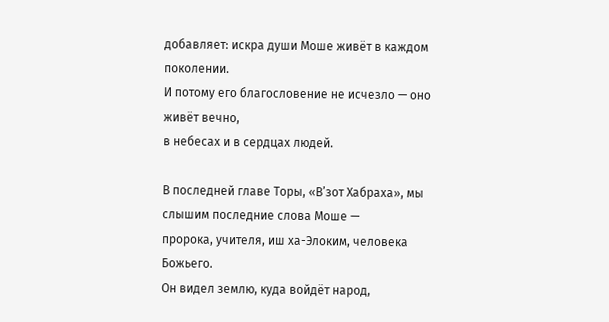добавляет: искра души Моше живёт в каждом поколении.
И потому его благословение не исчезло — оно живёт вечно,
в небесах и в сердцах людей.

В последней главе Торы, «В’зот Хабраха», мы слышим последние слова Моше —
пророка, учителя, иш ха-Элоким, человека Божьего.
Он видел землю, куда войдёт народ,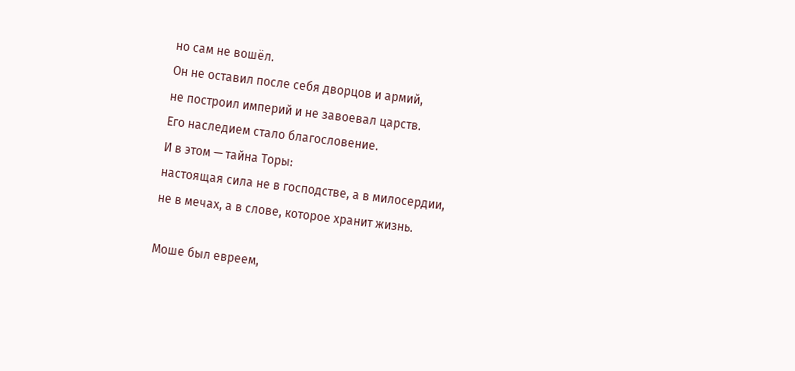но сам не вошёл.
Он не оставил после себя дворцов и армий,
не построил империй и не завоевал царств.
Его наследием стало благословение.
И в этом — тайна Торы:
настоящая сила не в господстве, а в милосердии,
не в мечах, а в слове, которое хранит жизнь.

Моше был евреем,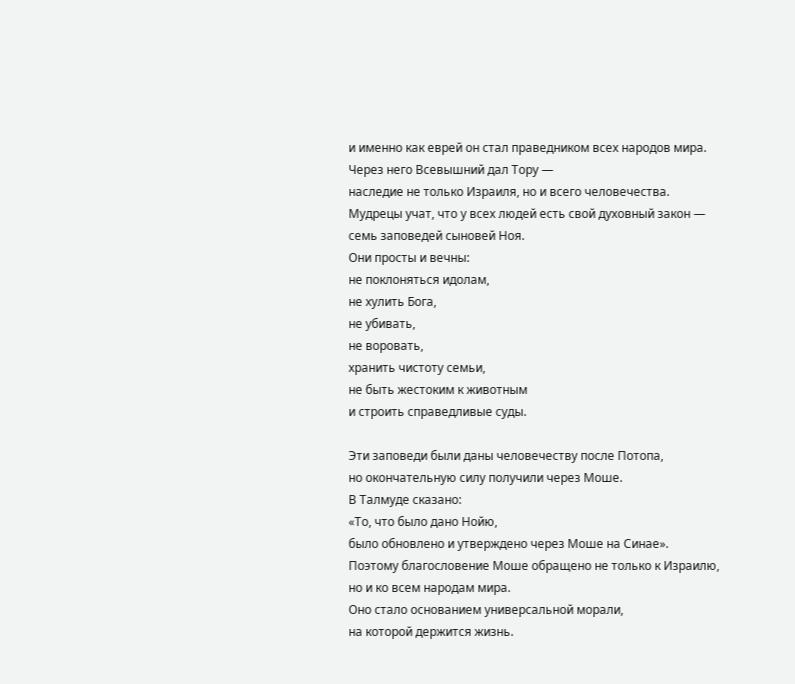и именно как еврей он стал праведником всех народов мира.
Через него Всевышний дал Тору —
наследие не только Израиля, но и всего человечества.
Мудрецы учат, что у всех людей есть свой духовный закон —
семь заповедей сыновей Ноя.
Они просты и вечны:
не поклоняться идолам,
не хулить Бога,
не убивать,
не воровать,
хранить чистоту семьи,
не быть жестоким к животным
и строить справедливые суды.

Эти заповеди были даны человечеству после Потопа,
но окончательную силу получили через Моше.
В Талмуде сказано:
«То, что было дано Нойю,
было обновлено и утверждено через Моше на Синае».
Поэтому благословение Моше обращено не только к Израилю,
но и ко всем народам мира.
Оно стало основанием универсальной морали,
на которой держится жизнь.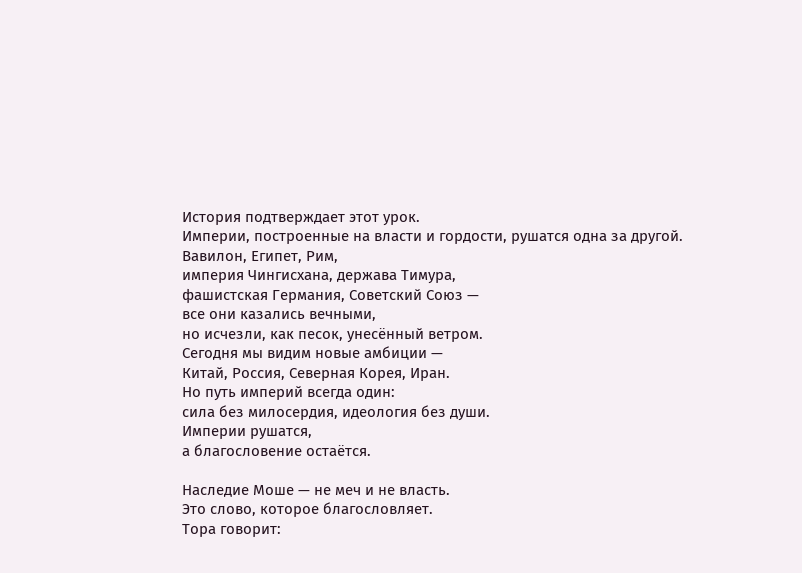История подтверждает этот урок.
Империи, построенные на власти и гордости, рушатся одна за другой.
Вавилон, Египет, Рим,
империя Чингисхана, держава Тимура,
фашистская Германия, Советский Союз —
все они казались вечными,
но исчезли, как песок, унесённый ветром.
Сегодня мы видим новые амбиции —
Китай, Россия, Северная Корея, Иран.
Но путь империй всегда один:
сила без милосердия, идеология без души.
Империи рушатся,
а благословение остаётся.

Наследие Моше — не меч и не власть.
Это слово, которое благословляет.
Тора говорит: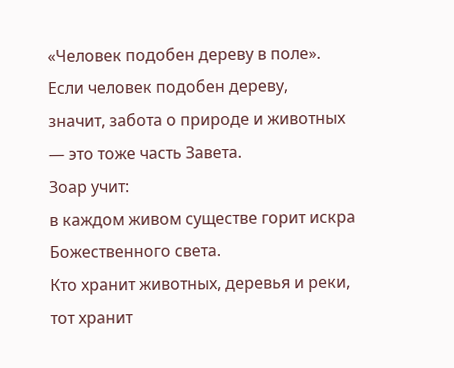«Человек подобен дереву в поле».
Если человек подобен дереву,
значит, забота о природе и животных
— это тоже часть Завета.
Зоар учит:
в каждом живом существе горит искра Божественного света.
Кто хранит животных, деревья и реки,
тот хранит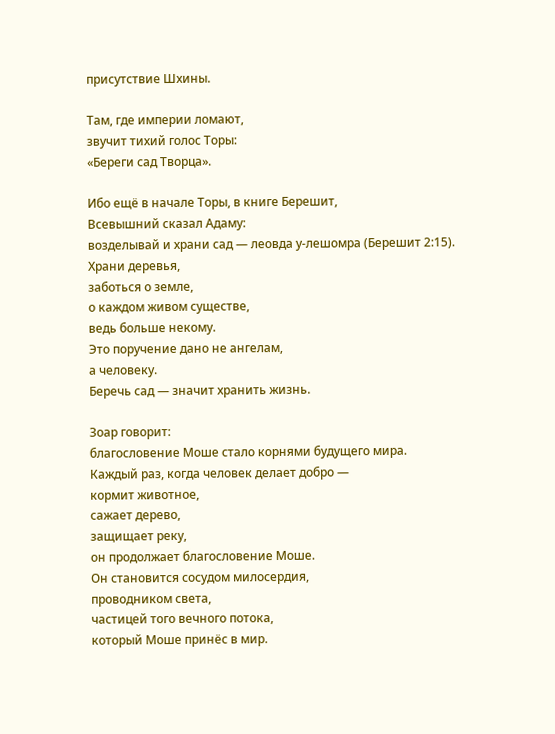присутствие Шхины.

Там, где империи ломают,
звучит тихий голос Торы:
«Береги сад Творца».

Ибо ещё в начале Торы, в книге Берешит,
Всевышний сказал Адаму:
возделывай и храни сад — леовда у-лешомра (Берешит 2:15).
Храни деревья,
заботься о земле,
о каждом живом существе,
ведь больше некому.
Это поручение дано не ангелам,
а человеку.
Беречь сад — значит хранить жизнь.

Зоар говорит:
благословение Моше стало корнями будущего мира.
Каждый раз, когда человек делает добро —
кормит животное,
сажает дерево,
защищает реку,
он продолжает благословение Моше.
Он становится сосудом милосердия,
проводником света,
частицей того вечного потока,
который Моше принёс в мир.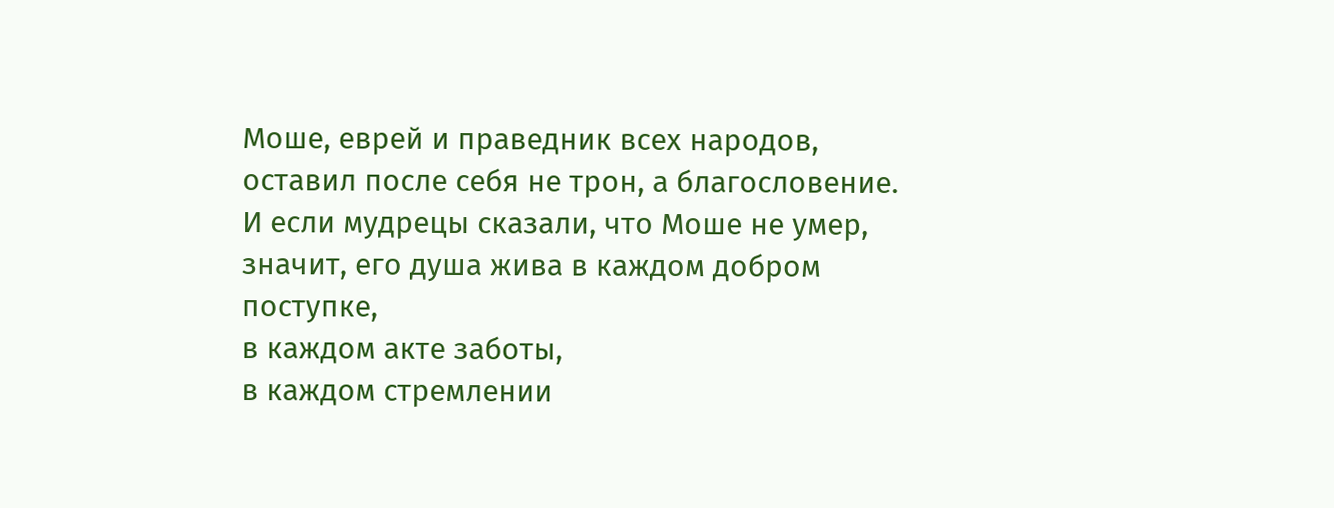Моше, еврей и праведник всех народов,
оставил после себя не трон, а благословение.
И если мудрецы сказали, что Моше не умер,
значит, его душа жива в каждом добром поступке,
в каждом акте заботы,
в каждом стремлении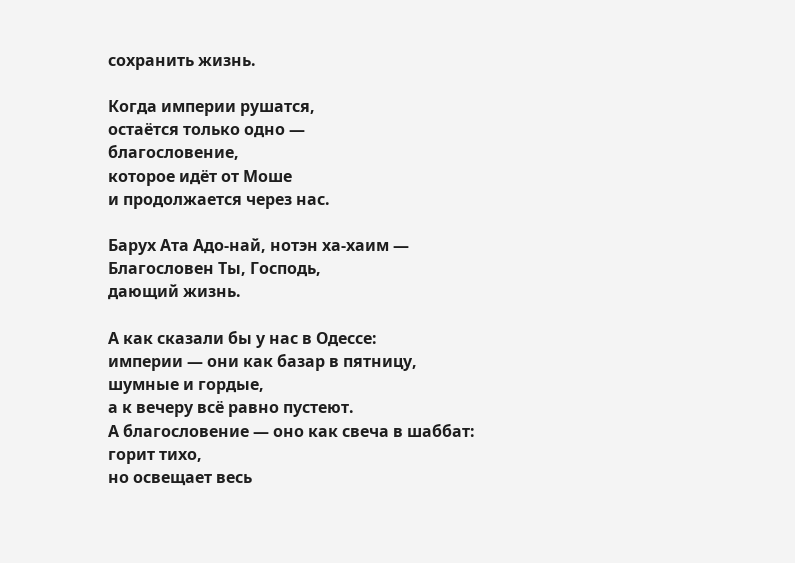сохранить жизнь.

Когда империи рушатся,
остаётся только одно —
благословение,
которое идёт от Моше
и продолжается через нас.

Барух Ата Адо-най, нотэн ха-хаим —
Благословен Ты, Господь,
дающий жизнь.

А как сказали бы у нас в Одессе:
империи — они как базар в пятницу,
шумные и гордые,
а к вечеру всё равно пустеют.
А благословение — оно как свеча в шаббат:
горит тихо,
но освещает весь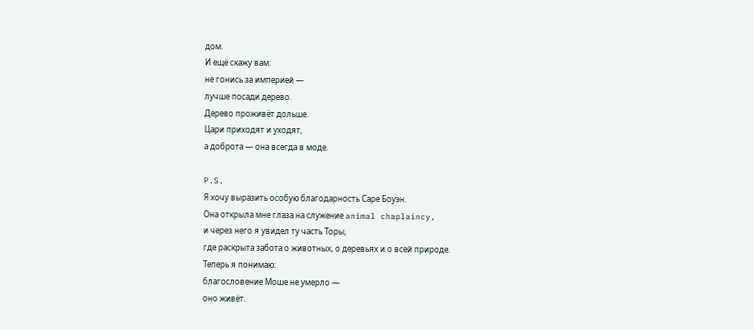дом.
И ещё скажу вам:
не гонись за империей —
лучше посади дерево.
Дерево проживёт дольше.
Цари приходят и уходят,
а доброта — она всегда в моде.

P.S.
Я хочу выразить особую благодарность Саре Боуэн.
Она открыла мне глаза на служение animal chaplaincy,
и через него я увидел ту часть Торы,
где раскрыта забота о животных, о деревьях и о всей природе.
Теперь я понимаю:
благословение Моше не умерло —
оно живёт.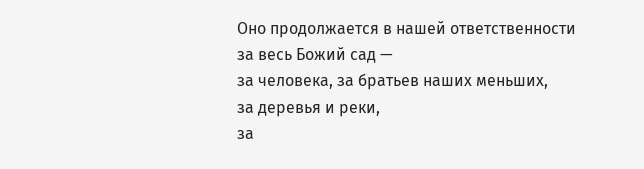Оно продолжается в нашей ответственности
за весь Божий сад —
за человека, за братьев наших меньших,
за деревья и реки,
за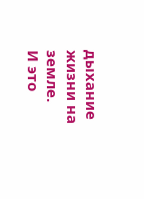дыхание жизни на земле.
И это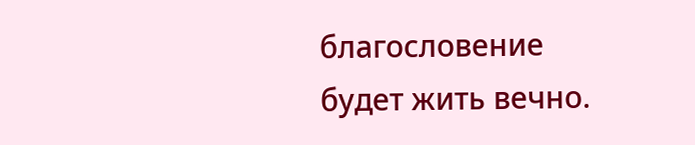благословение будет жить вечно.